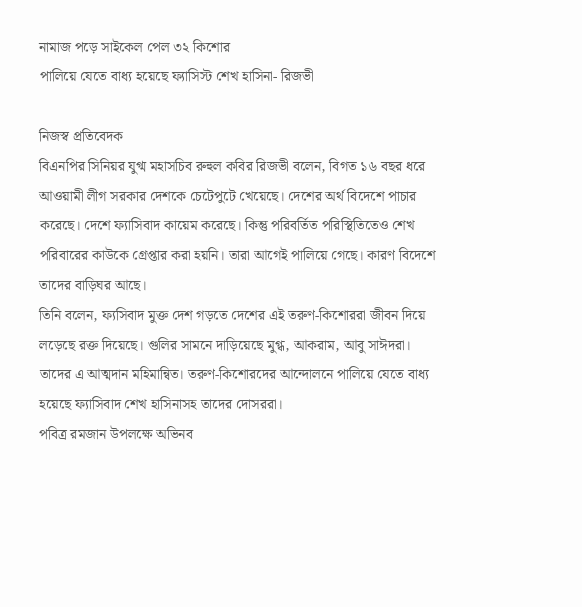নামাজ পড়ে সাইকেল পেল ৩২ কিশোর
পালিয়ে যেতে বাধ্য হয়েছে ফ্যাসিস্ট শেখ হাসিনা- রিজভী

নিজস্ব প্রতিবেদক
বিএনপির সিনিয়র যুগ্ম মহাসচিব রুহুল কবির রিজভী বলেন, বিগত ১৬ বছর ধরে আওয়ামী লীগ সরকার দেশকে চেটেপুটে খেয়েছে। দেশের অর্থ বিদেশে পাচার করেছে। দেশে ফ্যাসিবাদ কায়েম করেছে। কিন্তু পরিবর্তিত পরিস্থিতিতেও শেখ পরিবারের কাউকে গ্রেপ্তার করা হয়নি। তারা আগেই পালিয়ে গেছে। কারণ বিদেশে তাদের বাড়িঘর আছে।
তিনি বলেন, ফ্যসিবাদ মুক্ত দেশ গড়তে দেশের এই তরুণ-কিশোররা জীবন দিয়ে লড়েছে রক্ত দিয়েছে। গুলির সামনে দাড়িয়েছে মুগ্ধ, আকরাম, আবু সাঈদরা। তাদের এ আত্মদান মহিমান্বিত। তরুণ-কিশোরদের আন্দোলনে পালিয়ে যেতে বাধ্য হয়েছে ফ্যাসিবাদ শেখ হাসিনাসহ তাদের দোসররা।
পবিত্র রমজান উপলক্ষে অভিনব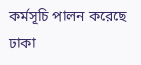কর্মসূচি পালন করেছে ঢাকা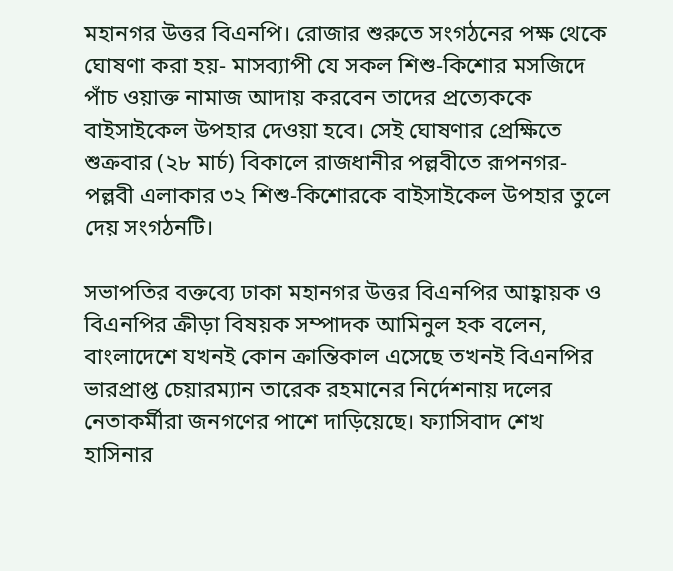মহানগর উত্তর বিএনপি। রোজার শুরুতে সংগঠনের পক্ষ থেকে ঘোষণা করা হয়- মাসব্যাপী যে সকল শিশু-কিশোর মসজিদে পাঁচ ওয়াক্ত নামাজ আদায় করবেন তাদের প্রত্যেককে বাইসাইকেল উপহার দেওয়া হবে। সেই ঘোষণার প্রেক্ষিতে শুক্রবার (২৮ মার্চ) বিকালে রাজধানীর পল্লবীতে রূপনগর-পল্লবী এলাকার ৩২ শিশু-কিশোরকে বাইসাইকেল উপহার তুলে দেয় সংগঠনটি।

সভাপতির বক্তব্যে ঢাকা মহানগর উত্তর বিএনপির আহ্বায়ক ও বিএনপির ক্রীড়া বিষয়ক সম্পাদক আমিনুল হক বলেন, বাংলাদেশে যখনই কোন ক্রান্তিকাল এসেছে তখনই বিএনপির ভারপ্রাপ্ত চেয়ারম্যান তারেক রহমানের নির্দেশনায় দলের নেতাকর্মীরা জনগণের পাশে দাড়িয়েছে। ফ্যাসিবাদ শেখ হাসিনার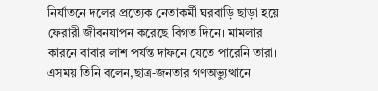নির্যাতনে দলের প্রত্যেক নেতাকর্মী ঘরবাড়ি ছাড়া হয়ে ফেরারী জীবনযাপন করেছে বিগত দিনে। মামলার কারনে বাবার লাশ পর্যন্ত দাফনে যেতে পারেনি তারা।
এসময় তিনি বলেন,ছাত্র-জনতার গণঅভ্যুত্থানে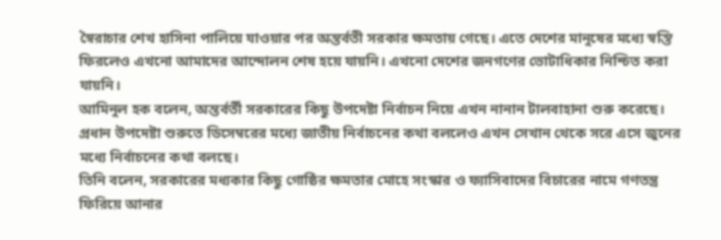স্বৈরাচার শেখ হাসিনা পালিয়ে যাওয়ার পর অন্তর্বতী সরকার ক্ষমতায় গেছে। এতে দেশের মানুষের মধ্যে স্বস্তি ফিরলেও এখনো আমাদের আন্দোলন শেষ হয়ে যায়নি। এখনো দেশের জনগণের ভোটাধিকার নিশ্চিত করা যায়নি।
আমিনুল হক বলেন, অন্তর্বর্তী সরকারের কিছু উপদেষ্টা নির্বাচন নিয়ে এখন নানান টালবাহানা শুরু করেছে। প্রধান উপদেষ্টা শুরুতে ডিসেম্বরের মধ্যে জাতীয় নির্বাচনের কথা বললেও এখন সেখান থেকে সরে এসে জুনের মধ্যে নির্বাচনের কথা বলছে।
তিনি বলেন, সরকারের মধ্যকার কিছু গোষ্ঠির ক্ষমতার মোহে সংস্কার ও ফ্যাসিবাদের বিচারের নামে গণতন্ত্র ফিরিয়ে আনার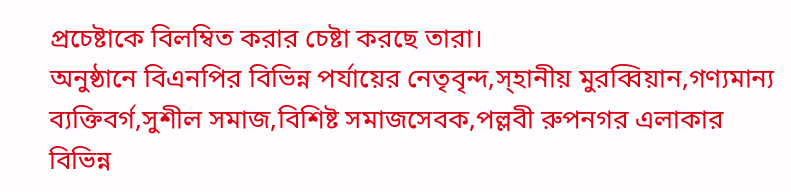প্রচেষ্টাকে বিলম্বিত করার চেষ্টা করছে তারা।
অনুষ্ঠানে বিএনপির বিভিন্ন পর্যায়ের নেতৃবৃন্দ,স্হানীয় মুরব্বিয়ান,গণ্যমান্য ব্যক্তিবর্গ,সুশীল সমাজ,বিশিষ্ট সমাজসেবক,পল্লবী রুপনগর এলাকার বিভিন্ন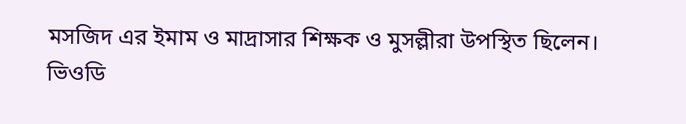মসজিদ এর ইমাম ও মাদ্রাসার শিক্ষক ও মুসল্লীরা উপস্থিত ছিলেন।
ভিওডি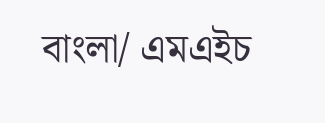বাংলা/ এমএইচ